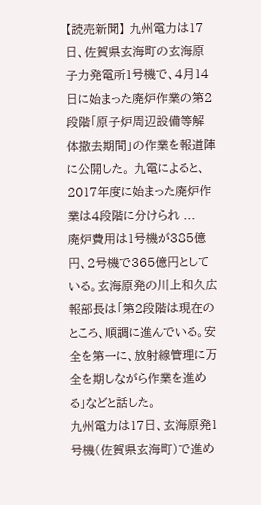【読売新聞】 九州電力は17日、佐賀県玄海町の玄海原子力発電所1号機で、4月14日に始まった廃炉作業の第2段階「原子炉周辺設備等解体撤去期間」の作業を報道陣に公開した。 九電によると、2017年度に始まった廃炉作業は4段階に分けられ ...
廃炉費用は1号機が385億円、2号機で365億円としている。玄海原発の川上和久広報部長は「第2段階は現在のところ、順調に進んでいる。安全を第一に、放射線管理に万全を期しながら作業を進める」などと話した。
九州電力は17日、玄海原発1号機(佐賀県玄海町)で進め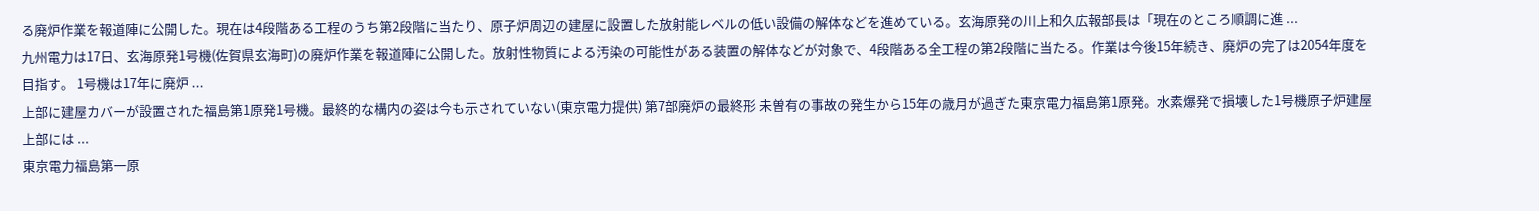る廃炉作業を報道陣に公開した。現在は4段階ある工程のうち第2段階に当たり、原子炉周辺の建屋に設置した放射能レベルの低い設備の解体などを進めている。玄海原発の川上和久広報部長は「現在のところ順調に進 ...
九州電力は17日、玄海原発1号機(佐賀県玄海町)の廃炉作業を報道陣に公開した。放射性物質による汚染の可能性がある装置の解体などが対象で、4段階ある全工程の第2段階に当たる。作業は今後15年続き、廃炉の完了は2054年度を目指す。 1号機は17年に廃炉 ...
上部に建屋カバーが設置された福島第1原発1号機。最終的な構内の姿は今も示されていない(東京電力提供) 第7部廃炉の最終形 未曽有の事故の発生から15年の歳月が過ぎた東京電力福島第1原発。水素爆発で損壊した1号機原子炉建屋上部には ...
東京電力福島第一原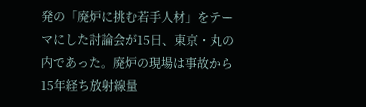発の「廃炉に挑む若手人材」をテーマにした討論会が15日、東京・丸の内であった。廃炉の現場は事故から15年経ち放射線量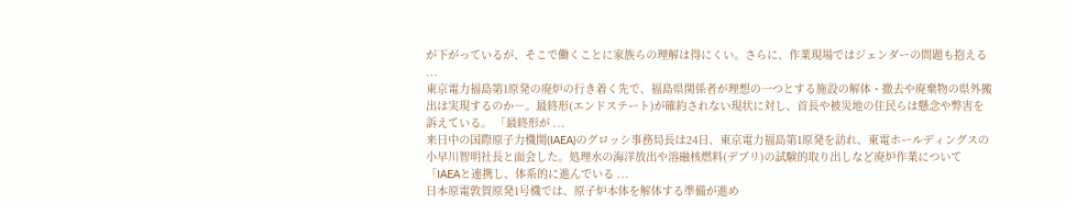が下がっているが、そこで働くことに家族らの理解は得にくい。さらに、作業現場ではジェンダーの問題も抱える ...
東京電力福島第1原発の廃炉の行き着く先で、福島県関係者が理想の一つとする施設の解体・撤去や廃棄物の県外搬出は実現するのか―。最終形(エンドステート)が確約されない現状に対し、首長や被災地の住民らは懸念や弊害を訴えている。 「最終形が ...
来日中の国際原子力機関(IAEA)のグロッシ事務局長は24日、東京電力福島第1原発を訪れ、東電ホールディングスの小早川智明社長と面会した。処理水の海洋放出や溶融核燃料(デブリ)の試験的取り出しなど廃炉作業について「IAEAと連携し、体系的に進んでいる ...
日本原電敦賀原発1号機では、原子炉本体を解体する準備が進め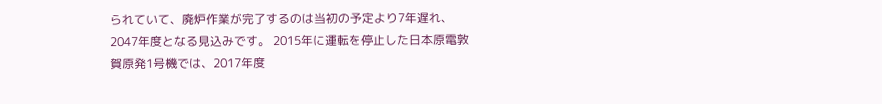られていて、廃炉作業が完了するのは当初の予定より7年遅れ、2047年度となる見込みです。 2015年に運転を停止した日本原電敦賀原発1号機では、2017年度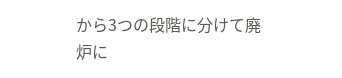から3つの段階に分けて廃炉に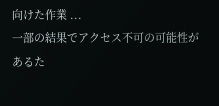向けた作業 ...
一部の結果でアクセス不可の可能性があるた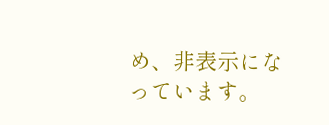め、非表示になっています。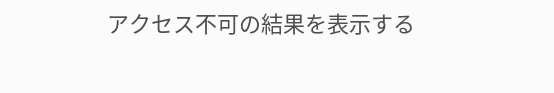アクセス不可の結果を表示する